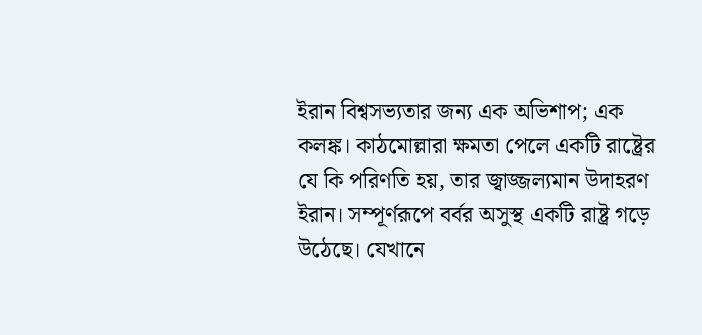ইরান বিশ্বসভ্যতার জন্য এক অভিশাপ; এক কলঙ্ক। কাঠমোল্লারা ক্ষমতা পেলে একটি রাষ্ট্রের যে কি পরিণতি হয়, তার জ্বাজ্জল্যমান উদাহরণ ইরান। সম্পূর্ণরূপে বর্বর অসুস্থ একটি রাষ্ট্র গড়ে উঠেছে। যেখানে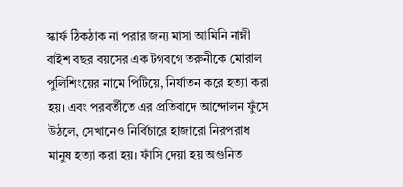স্কার্ফ ঠিকঠাক না পরার জন্য মাসা আমিনি নাম্নী বাইশ বছর বয়সের এক টগবগে তরুনীকে মোরাল পুলিশিংয়ের নামে পিটিয়ে, নির্যাতন করে হত্যা করা হয়। এবং পরবর্তীতে এর প্রতিবাদে আন্দোলন ফুঁসে উঠলে, সেখানেও নির্বিচারে হাজারো নিরপরাধ মানুষ হত্যা করা হয়। ফাঁসি দেয়া হয় অগুনিত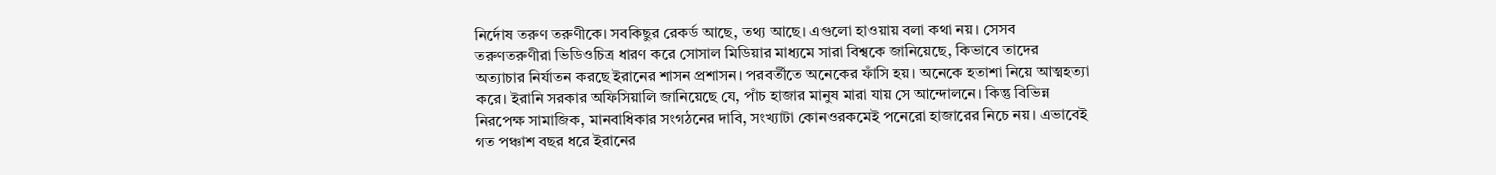নির্দোষ তরুণ তরুণীকে। সবকিছুর রেকর্ড আছে, তথ্য আছে। এগুলো হাওয়ায় বলা কথা নয়। সেসব তরুণতরুণীরা ভিডিওচিত্র ধারণ করে সোসাল মিডিয়ার মাধ্যমে সারা বিশ্বকে জানিয়েছে, কিভাবে তাদের অত্যাচার নির্যাতন করছে ইরানের শাসন প্রশাসন। পরবর্তীতে অনেকের ফাঁসি হয়। অনেকে হতাশা নিয়ে আত্মহত্যা করে। ইরানি সরকার অফিসিয়ালি জানিয়েছে যে, পাঁচ হাজার মানুষ মারা যায় সে আন্দোলনে। কিন্তু বিভিন্ন নিরপেক্ষ সামাজিক, মানবাধিকার সংগঠনের দাবি, সংখ্যাটা কোনওরকমেই পনেরো হাজারের নিচে নয়। এভাবেই গত পঞ্চাশ বছর ধরে ইরানের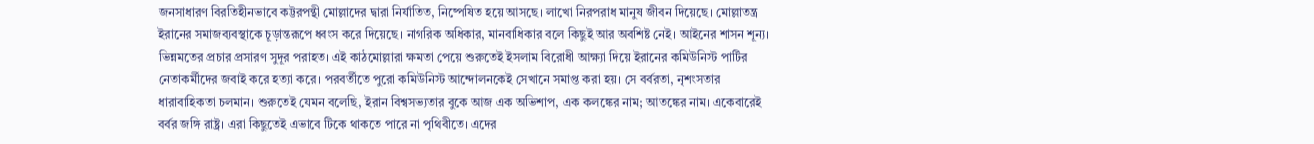জনসাধারণ বিরতিহীনভাবে কট্টরপন্থী মোল্লাদের দ্বারা নির্যাতিত, নিষ্পেষিত হয়ে আসছে। লাখো নিরপরাধ মানুষ জীবন দিয়েছে। মোল্লাতন্ত্র ইরানের সমাজব্যবস্থাকে চূড়ান্তরূপে ধ্বংস করে দিয়েছে। নাগরিক অধিকার, মানবাধিকার বলে কিছুই আর অবশিষ্ট নেই। আইনের শাসন শূন্য। ভিন্নমতের প্রচার প্রসারণ সুদূর পরাহত। এই কাঠমোল্লারা ক্ষমতা পেয়ে শুরুতেই ইসলাম বিরোধী আক্ষ্যা দিয়ে ইরানের কমিউনিস্ট পার্টির নেতাকর্মীদের জবাই করে হত্যা করে। পরবর্তীতে পুরো কমিউনিস্ট আন্দোলনকেই সেখানে সমাপ্ত করা হয়। সে বর্বরতা, নৃশংসতার ধারাবাহিকতা চলমান। শুরুতেই যেমন বলেছি, ইরান বিশ্বসভ্যতার বুকে আজ এক অভিশাপ, এক কলঙ্কের নাম; আতঙ্কের নাম। একেবারেই বর্বর জঙ্গি রাষ্ট্র। এরা কিছুতেই এভাবে টিকে থাকতে পারে না পৃথিবীতে। এদের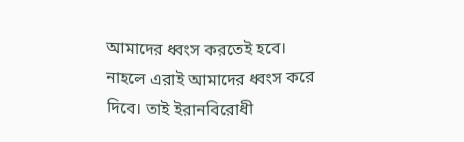আমাদের ধ্বংস করতেই হবে। নাহলে এরাই আমাদের ধ্বংস করে দিবে। তাই ইরানবিরোধী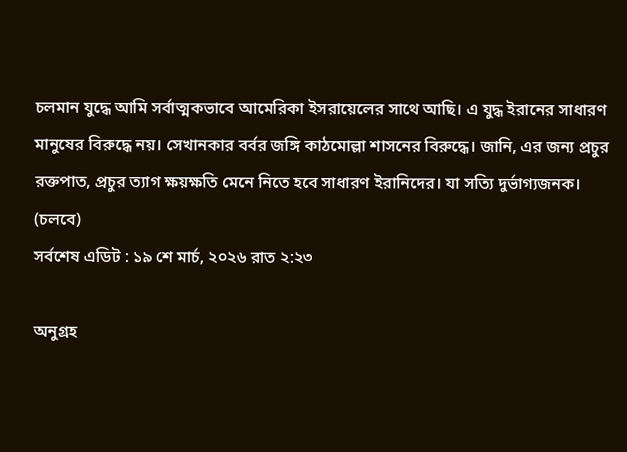চলমান যুদ্ধে আমি সর্বাত্মকভাবে আমেরিকা ইসরায়েলের সাথে আছি। এ যুদ্ধ ইরানের সাধারণ মানুষের বিরুদ্ধে নয়। সেখানকার বর্বর জঙ্গি কাঠমোল্লা শাসনের বিরুদ্ধে। জানি, এর জন্য প্রচুর রক্তপাত, প্রচুর ত্যাগ ক্ষয়ক্ষতি মেনে নিতে হবে সাধারণ ইরানিদের। যা সত্যি দুর্ভাগ্যজনক।
(চলবে)
সর্বশেষ এডিট : ১৯ শে মার্চ, ২০২৬ রাত ২:২৩

অনুগ্রহ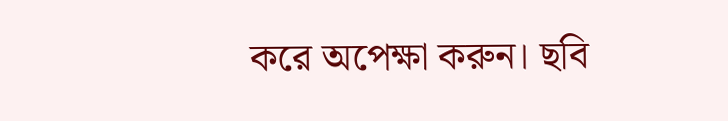করে অপেক্ষা করুন। ছবি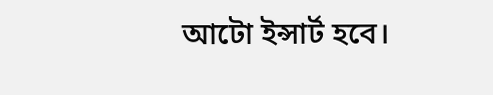আটো ইন্সার্ট হবে।